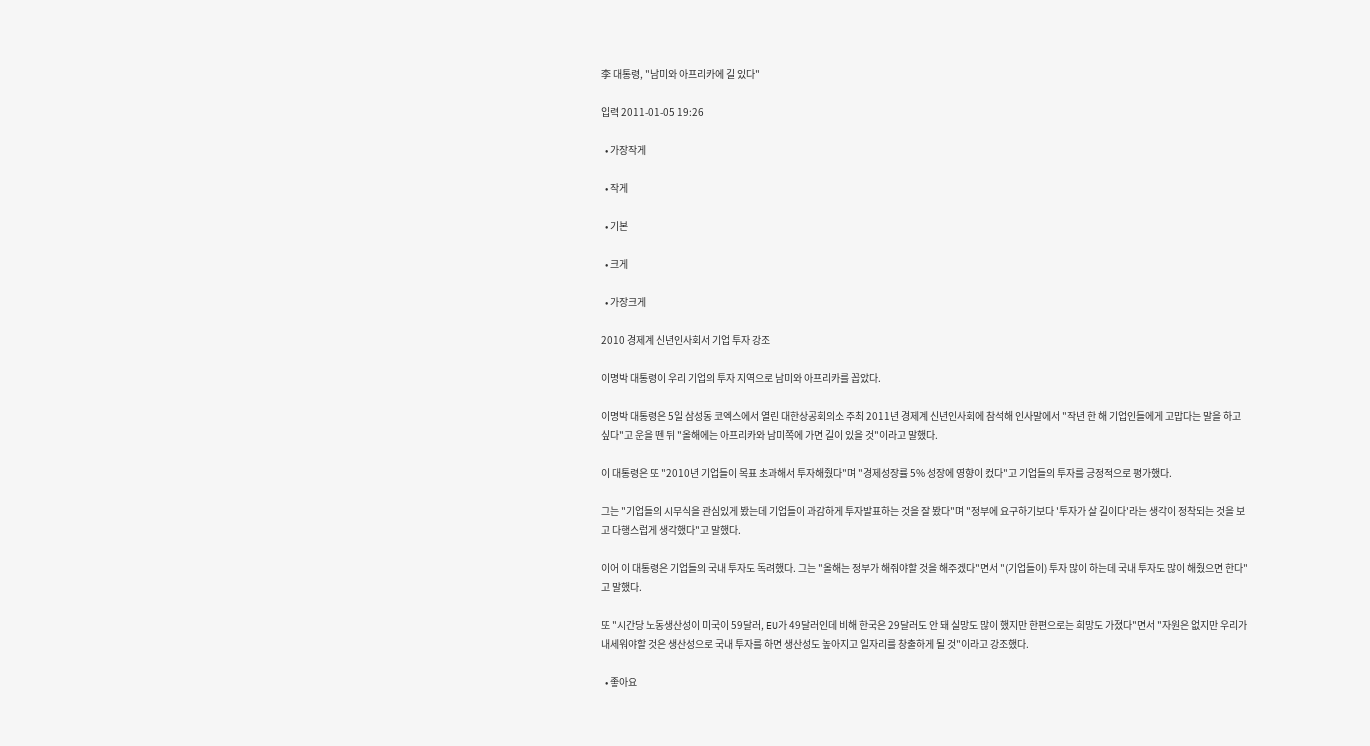李 대통령, "남미와 아프리카에 길 있다"

입력 2011-01-05 19:26

  • 가장작게

  • 작게

  • 기본

  • 크게

  • 가장크게

2010 경제계 신년인사회서 기업 투자 강조

이명박 대통령이 우리 기업의 투자 지역으로 남미와 아프리카를 꼽았다.

이명박 대통령은 5일 삼성동 코엑스에서 열린 대한상공회의소 주최 2011년 경제계 신년인사회에 참석해 인사말에서 "작년 한 해 기업인들에게 고맙다는 말을 하고 싶다"고 운을 뗀 뒤 "올해에는 아프리카와 남미쪽에 가면 길이 있을 것"이라고 말했다.

이 대통령은 또 "2010년 기업들이 목표 초과해서 투자해줬다"며 "경제성장률 5% 성장에 영향이 컸다"고 기업들의 투자를 긍정적으로 평가했다.

그는 "기업들의 시무식을 관심있게 봤는데 기업들이 과감하게 투자발표하는 것을 잘 봤다"며 "정부에 요구하기보다 '투자가 살 길이다'라는 생각이 정착되는 것을 보고 다행스럽게 생각했다"고 말했다.

이어 이 대통령은 기업들의 국내 투자도 독려했다. 그는 "올해는 정부가 해줘야할 것을 해주겠다"면서 "(기업들이) 투자 많이 하는데 국내 투자도 많이 해줬으면 한다"고 말했다.

또 "시간당 노동생산성이 미국이 59달러, EU가 49달러인데 비해 한국은 29달러도 안 돼 실망도 많이 했지만 한편으로는 희망도 가졌다"면서 "자원은 없지만 우리가 내세워야할 것은 생산성으로 국내 투자를 하면 생산성도 높아지고 일자리를 창출하게 될 것"이라고 강조했다.

  • 좋아요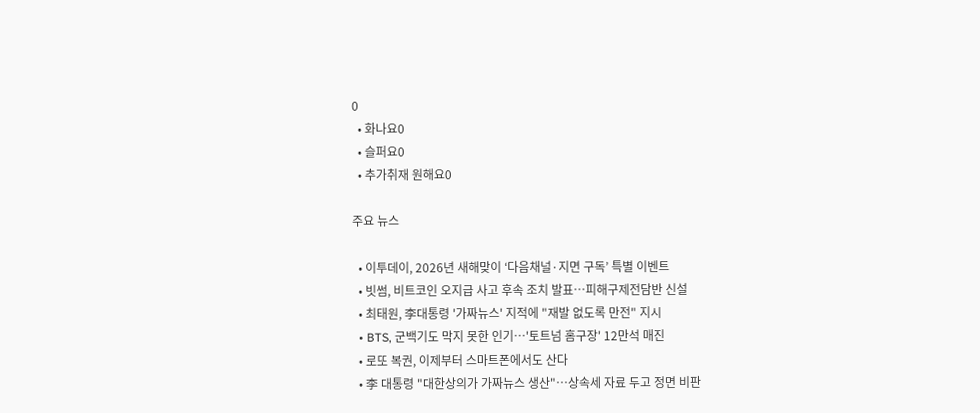0
  • 화나요0
  • 슬퍼요0
  • 추가취재 원해요0

주요 뉴스

  • 이투데이, 2026년 새해맞이 ‘다음채널·지면 구독’ 특별 이벤트
  • 빗썸, 비트코인 오지급 사고 후속 조치 발표…피해구제전담반 신설
  • 최태원, 李대통령 '가짜뉴스' 지적에 "재발 없도록 만전" 지시
  • BTS, 군백기도 막지 못한 인기⋯'토트넘 홈구장' 12만석 매진
  • 로또 복권, 이제부터 스마트폰에서도 산다
  • 李 대통령 "대한상의가 가짜뉴스 생산"…상속세 자료 두고 정면 비판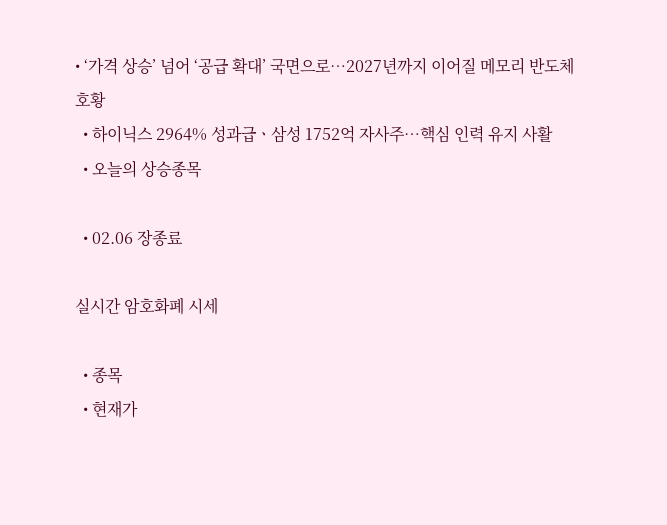• ‘가격 상승’ 넘어 ‘공급 확대’ 국면으로…2027년까지 이어질 메모리 반도체 호황
  • 하이닉스 2964% 성과급ㆍ삼성 1752억 자사주⋯핵심 인력 유지 사활
  • 오늘의 상승종목

  • 02.06 장종료

실시간 암호화폐 시세

  • 종목
  • 현재가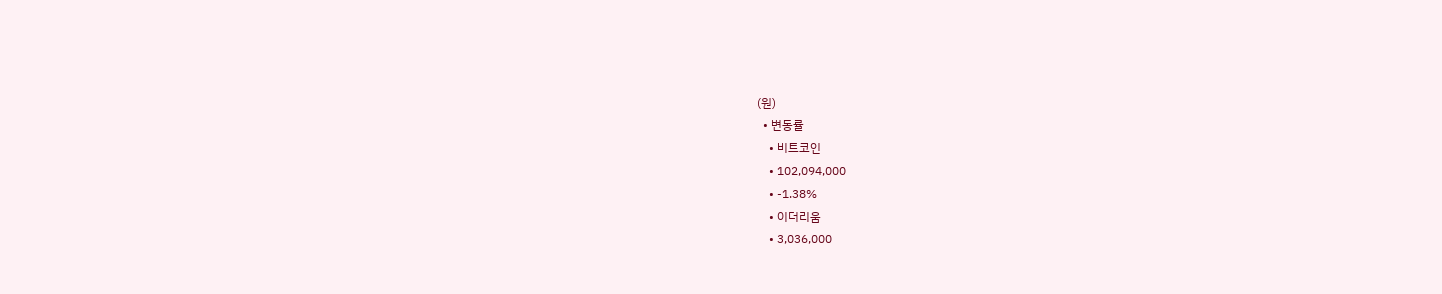(원)
  • 변동률
    • 비트코인
    • 102,094,000
    • -1.38%
    • 이더리움
    • 3,036,000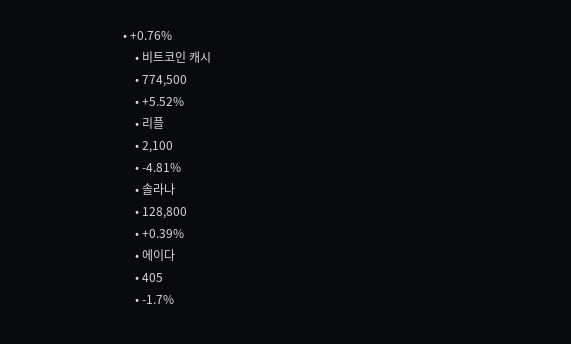• +0.76%
    • 비트코인 캐시
    • 774,500
    • +5.52%
    • 리플
    • 2,100
    • -4.81%
    • 솔라나
    • 128,800
    • +0.39%
    • 에이다
    • 405
    • -1.7%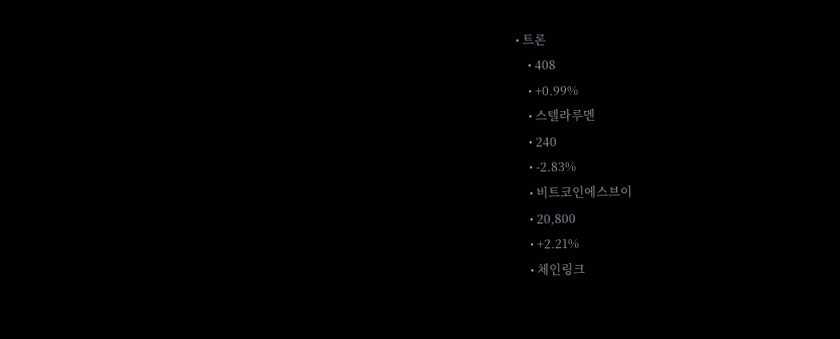• 트론
    • 408
    • +0.99%
    • 스텔라루멘
    • 240
    • -2.83%
    • 비트코인에스브이
    • 20,800
    • +2.21%
    • 체인링크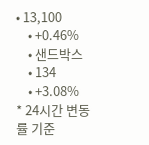• 13,100
    • +0.46%
    • 샌드박스
    • 134
    • +3.08%
* 24시간 변동률 기준